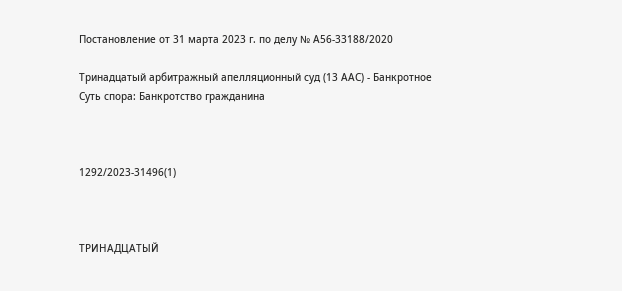Постановление от 31 марта 2023 г. по делу № А56-33188/2020

Тринадцатый арбитражный апелляционный суд (13 ААС) - Банкротное
Суть спора: Банкротство гражданина



1292/2023-31496(1)



ТРИНАДЦАТЫЙ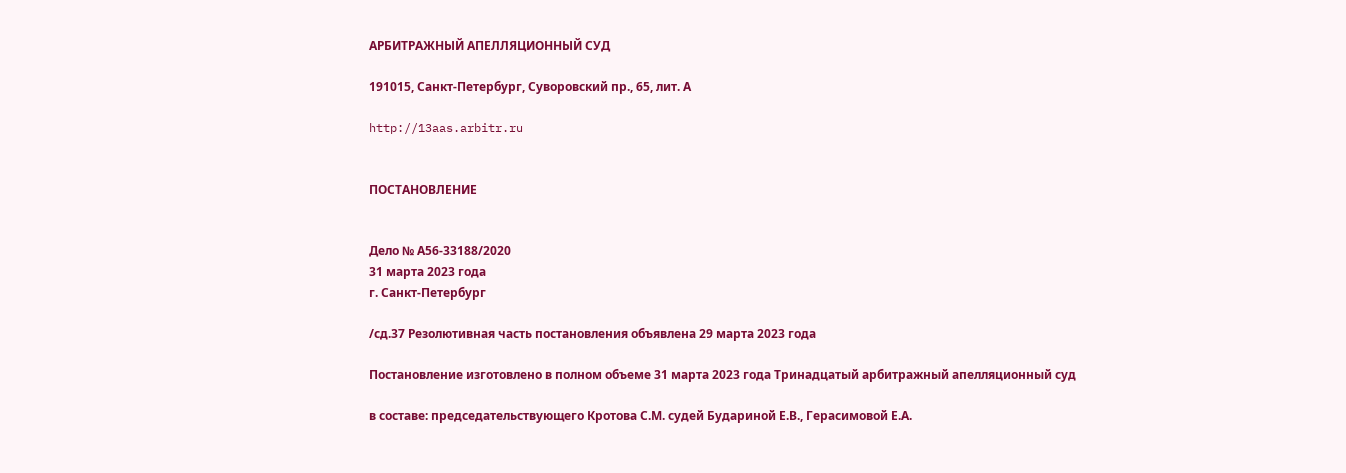АРБИТРАЖНЫЙ АПЕЛЛЯЦИОННЫЙ СУД

191015, Санкт-Петербург, Суворовский пр., 65, лит. А

http://13aas.arbitr.ru


ПОСТАНОВЛЕНИЕ


Дело № А56-33188/2020
31 марта 2023 года
г. Санкт-Петербург

/сд.37 Резолютивная часть постановления объявлена 29 марта 2023 года

Постановление изготовлено в полном объеме 31 марта 2023 года Тринадцатый арбитражный апелляционный суд

в составе: председательствующего Кротова С.М. судей Будариной Е.В., Герасимовой Е.А.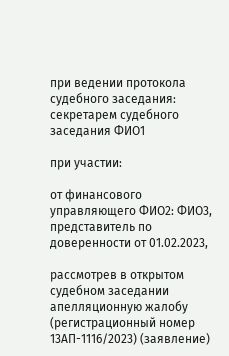при ведении протокола судебного заседания: секретарем судебного заседания ФИО1

при участии:

от финансового управляющего ФИО2: ФИО3, представитель по доверенности от 01.02.2023,

рассмотрев в открытом судебном заседании апелляционную жалобу (регистрационный номер 13АП-1116/2023) (заявление)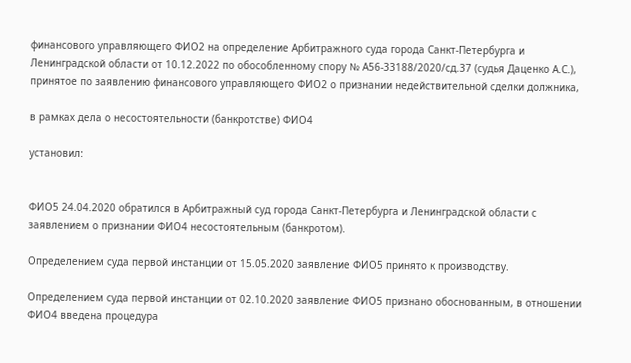финансового управляющего ФИО2 на определение Арбитражного суда города Санкт-Петербурга и Ленинградской области от 10.12.2022 по обособленному спору № А56-33188/2020/сд.37 (судья Даценко А.С.), принятое по заявлению финансового управляющего ФИО2 о признании недействительной сделки должника,

в рамках дела о несостоятельности (банкротстве) ФИО4

установил:


ФИО5 24.04.2020 обратился в Арбитражный суд города Санкт-Петербурга и Ленинградской области с заявлением о признании ФИО4 несостоятельным (банкротом).

Определением суда первой инстанции от 15.05.2020 заявление ФИО5 принято к производству.

Определением суда первой инстанции от 02.10.2020 заявление ФИО5 признано обоснованным, в отношении ФИО4 введена процедура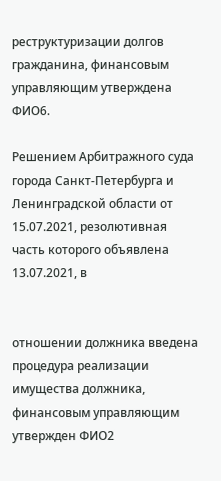реструктуризации долгов гражданина, финансовым управляющим утверждена ФИО6.

Решением Арбитражного суда города Санкт-Петербурга и Ленинградской области от 15.07.2021, резолютивная часть которого объявлена 13.07.2021, в


отношении должника введена процедура реализации имущества должника, финансовым управляющим утвержден ФИО2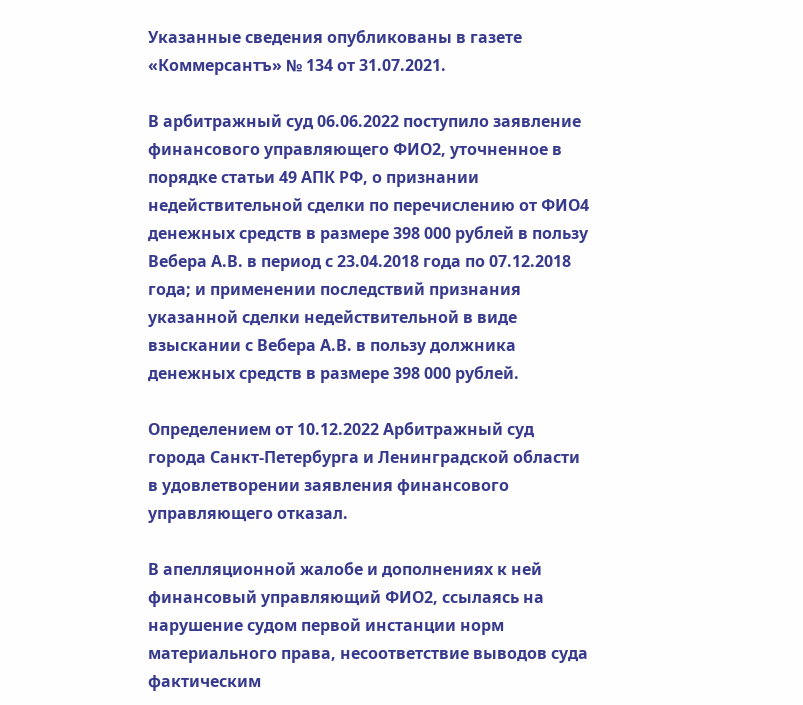Указанные сведения опубликованы в газете «Коммерсантъ» № 134 от 31.07.2021.

В арбитражный суд 06.06.2022 поступило заявление финансового управляющего ФИО2, уточненное в порядке статьи 49 АПК РФ, о признании недействительной сделки по перечислению от ФИО4 денежных средств в размере 398 000 рублей в пользу Вебера А.В. в период с 23.04.2018 года по 07.12.2018 года; и применении последствий признания указанной сделки недействительной в виде взыскании с Вебера А.В. в пользу должника денежных средств в размере 398 000 рублей.

Определением от 10.12.2022 Арбитражный суд города Санкт-Петербурга и Ленинградской области в удовлетворении заявления финансового управляющего отказал.

В апелляционной жалобе и дополнениях к ней финансовый управляющий ФИО2, ссылаясь на нарушение судом первой инстанции норм материального права, несоответствие выводов суда фактическим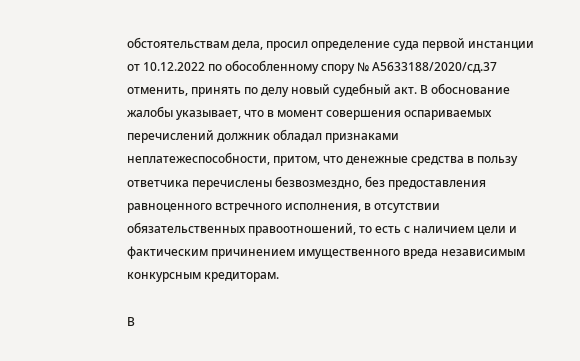обстоятельствам дела, просил определение суда первой инстанции от 10.12.2022 по обособленному спору № А5633188/2020/сд.37 отменить, принять по делу новый судебный акт. В обоснование жалобы указывает, что в момент совершения оспариваемых перечислений должник обладал признаками неплатежеспособности, притом, что денежные средства в пользу ответчика перечислены безвозмездно, без предоставления равноценного встречного исполнения, в отсутствии обязательственных правоотношений, то есть с наличием цели и фактическим причинением имущественного вреда независимым конкурсным кредиторам.

В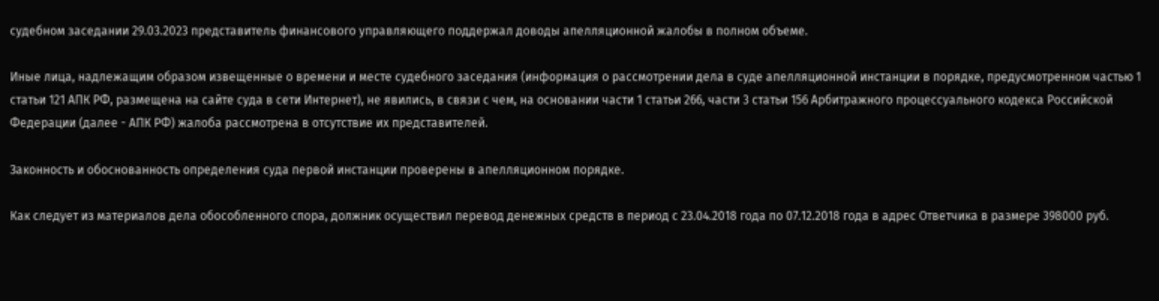судебном заседании 29.03.2023 представитель финансового управляющего поддержал доводы апелляционной жалобы в полном объеме.

Иные лица, надлежащим образом извещенные о времени и месте судебного заседания (информация о рассмотрении дела в суде апелляционной инстанции в порядке, предусмотренном частью 1 статьи 121 АПК РФ, размещена на сайте суда в сети Интернет), не явились, в связи с чем, на основании части 1 статьи 266, части 3 статьи 156 Арбитражного процессуального кодекса Российской Федерации (далее - АПК РФ) жалоба рассмотрена в отсутствие их представителей.

Законность и обоснованность определения суда первой инстанции проверены в апелляционном порядке.

Как следует из материалов дела обособленного спора, должник осуществил перевод денежных средств в период с 23.04.2018 года по 07.12.2018 года в адрес Ответчика в размере 398000 руб.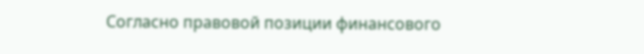Согласно правовой позиции финансового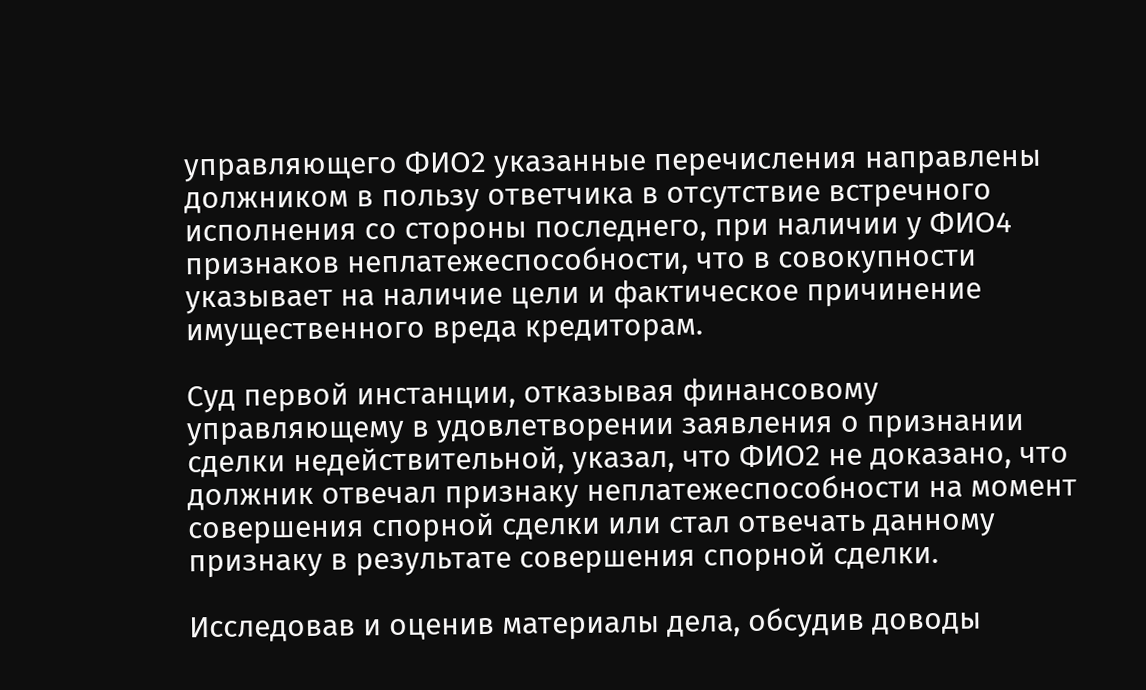управляющего ФИО2 указанные перечисления направлены должником в пользу ответчика в отсутствие встречного исполнения со стороны последнего, при наличии у ФИО4 признаков неплатежеспособности, что в совокупности указывает на наличие цели и фактическое причинение имущественного вреда кредиторам.

Суд первой инстанции, отказывая финансовому управляющему в удовлетворении заявления о признании сделки недействительной, указал, что ФИО2 не доказано, что должник отвечал признаку неплатежеспособности на момент совершения спорной сделки или стал отвечать данному признаку в результате совершения спорной сделки.

Исследовав и оценив материалы дела, обсудив доводы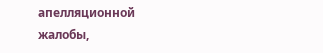апелляционной жалобы,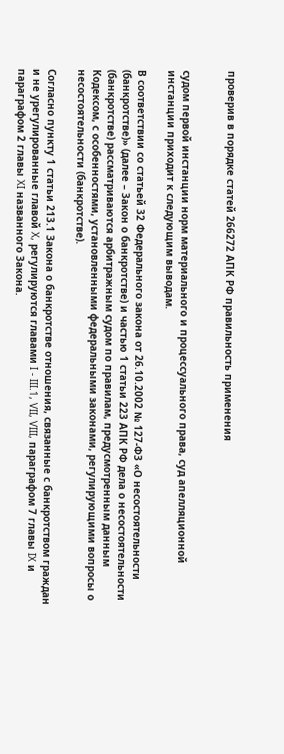проверив в порядке статей 266272 АПК РФ правильность применения


судом первой инстанции норм материального и процессуального права, суд апелляционной инстанции приходит к следующим выводам.

В соответствии со статьей 32 Федерального закона от 26.10.2002 № 127-ФЗ «О несостоятельности (банкротстве)» (далее – Закон о банкротстве) и частью 1 статьи 223 АПК РФ дела о несостоятельности (банкротстве) рассматриваются арбитражным судом по правилам, предусмотренным данным Кодексом, с особенностями, установленными федеральными законами, регулирующими вопросы о несостоятельности (банкротстве).

Согласно пункту 1 статьи 213.1 Закона о банкротстве отношения, связанные с банкротством граждан и не урегулированные главой X, регулируются главами I - III.1, VII, VIII, параграфом 7 главы IX и параграфом 2 главы XI названного Закона.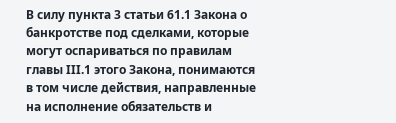В силу пункта 3 статьи 61.1 Закона о банкротстве под сделками, которые могут оспариваться по правилам главы III.1 этого Закона, понимаются в том числе действия, направленные на исполнение обязательств и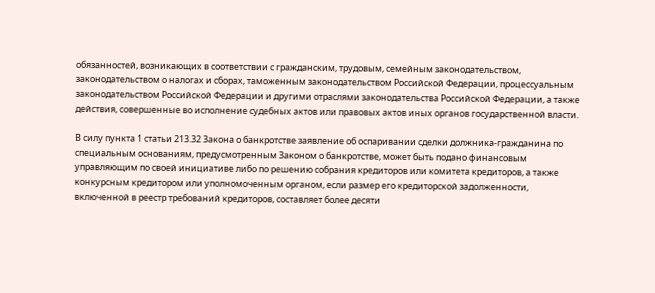обязанностей, возникающих в соответствии с гражданским, трудовым, семейным законодательством, законодательством о налогах и сборах, таможенным законодательством Российской Федерации, процессуальным законодательством Российской Федерации и другими отраслями законодательства Российской Федерации, а также действия, совершенные во исполнение судебных актов или правовых актов иных органов государственной власти.

В силу пункта 1 статьи 213.32 Закона о банкротстве заявление об оспаривании сделки должника-гражданина по специальным основаниям, предусмотренным Законом о банкротстве, может быть подано финансовым управляющим по своей инициативе либо по решению собрания кредиторов или комитета кредиторов, а также конкурсным кредитором или уполномоченным органом, если размер его кредиторской задолженности, включенной в реестр требований кредиторов, составляет более десяти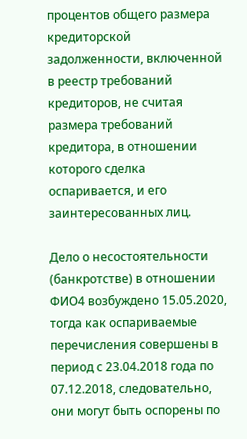процентов общего размера кредиторской задолженности, включенной в реестр требований кредиторов, не считая размера требований кредитора, в отношении которого сделка оспаривается, и его заинтересованных лиц.

Дело о несостоятельности (банкротстве) в отношении ФИО4 возбуждено 15.05.2020, тогда как оспариваемые перечисления совершены в период с 23.04.2018 года по 07.12.2018, следовательно, они могут быть оспорены по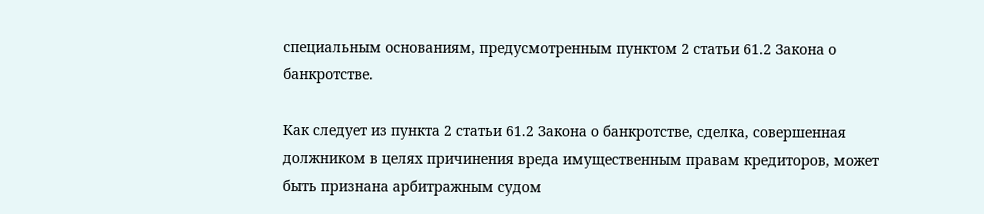специальным основаниям, предусмотренным пунктом 2 статьи 61.2 Закона о банкротстве.

Как следует из пункта 2 статьи 61.2 Закона о банкротстве, сделка, совершенная должником в целях причинения вреда имущественным правам кредиторов, может быть признана арбитражным судом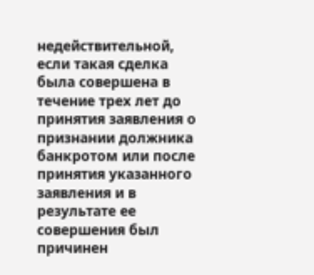недействительной, если такая сделка была совершена в течение трех лет до принятия заявления о признании должника банкротом или после принятия указанного заявления и в результате ее совершения был причинен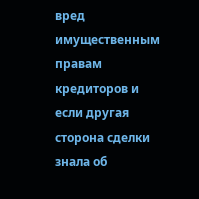вред имущественным правам кредиторов и если другая сторона сделки знала об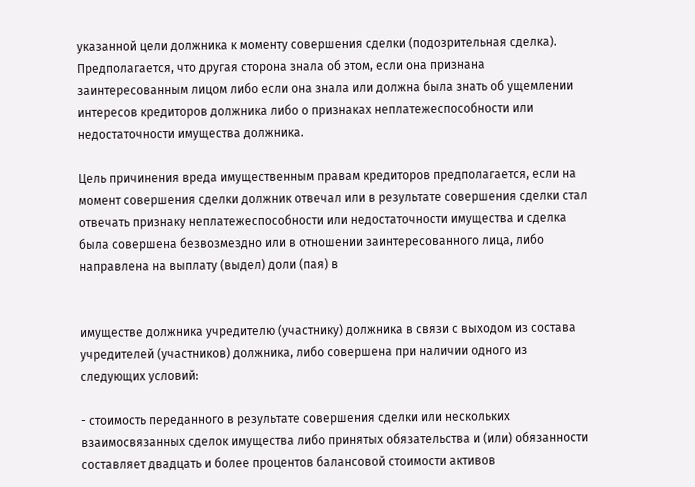указанной цели должника к моменту совершения сделки (подозрительная сделка). Предполагается, что другая сторона знала об этом, если она признана заинтересованным лицом либо если она знала или должна была знать об ущемлении интересов кредиторов должника либо о признаках неплатежеспособности или недостаточности имущества должника.

Цель причинения вреда имущественным правам кредиторов предполагается, если на момент совершения сделки должник отвечал или в результате совершения сделки стал отвечать признаку неплатежеспособности или недостаточности имущества и сделка была совершена безвозмездно или в отношении заинтересованного лица, либо направлена на выплату (выдел) доли (пая) в


имуществе должника учредителю (участнику) должника в связи с выходом из состава учредителей (участников) должника, либо совершена при наличии одного из следующих условий:

- стоимость переданного в результате совершения сделки или нескольких взаимосвязанных сделок имущества либо принятых обязательства и (или) обязанности составляет двадцать и более процентов балансовой стоимости активов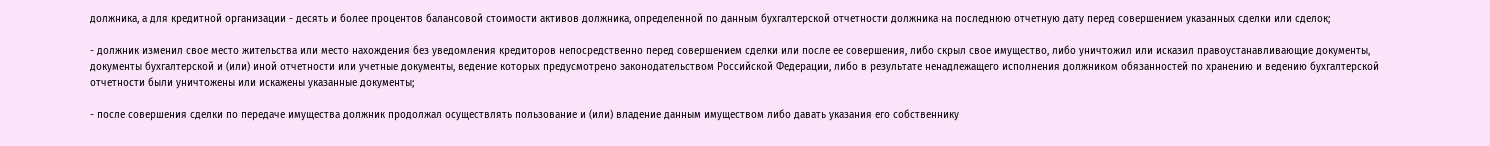должника, а для кредитной организации - десять и более процентов балансовой стоимости активов должника, определенной по данным бухгалтерской отчетности должника на последнюю отчетную дату перед совершением указанных сделки или сделок;

- должник изменил свое место жительства или место нахождения без уведомления кредиторов непосредственно перед совершением сделки или после ее совершения, либо скрыл свое имущество, либо уничтожил или исказил правоустанавливающие документы, документы бухгалтерской и (или) иной отчетности или учетные документы, ведение которых предусмотрено законодательством Российской Федерации, либо в результате ненадлежащего исполнения должником обязанностей по хранению и ведению бухгалтерской отчетности были уничтожены или искажены указанные документы;

- после совершения сделки по передаче имущества должник продолжал осуществлять пользование и (или) владение данным имуществом либо давать указания его собственнику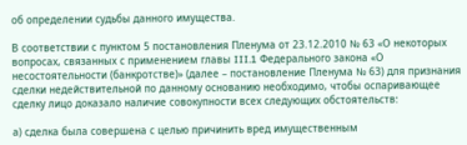об определении судьбы данного имущества.

В соответствии с пунктом 5 постановления Пленума от 23.12.2010 № 63 «О некоторых вопросах, связанных с применением главы III.1 Федерального закона «О несостоятельности (банкротстве)» (далее – постановление Пленума № 63) для признания сделки недействительной по данному основанию необходимо, чтобы оспаривающее сделку лицо доказало наличие совокупности всех следующих обстоятельств:

а) сделка была совершена с целью причинить вред имущественным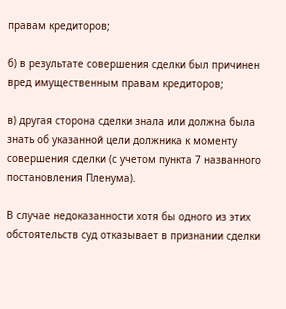правам кредиторов;

б) в результате совершения сделки был причинен вред имущественным правам кредиторов;

в) другая сторона сделки знала или должна была знать об указанной цели должника к моменту совершения сделки (с учетом пункта 7 названного постановления Пленума).

В случае недоказанности хотя бы одного из этих обстоятельств суд отказывает в признании сделки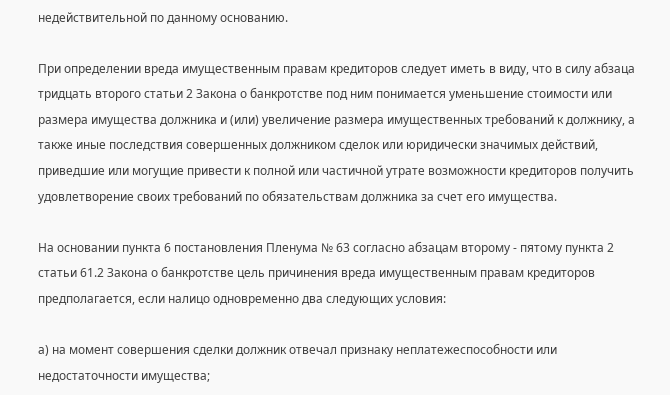недействительной по данному основанию.

При определении вреда имущественным правам кредиторов следует иметь в виду, что в силу абзаца тридцать второго статьи 2 Закона о банкротстве под ним понимается уменьшение стоимости или размера имущества должника и (или) увеличение размера имущественных требований к должнику, а также иные последствия совершенных должником сделок или юридически значимых действий, приведшие или могущие привести к полной или частичной утрате возможности кредиторов получить удовлетворение своих требований по обязательствам должника за счет его имущества.

На основании пункта 6 постановления Пленума № 63 согласно абзацам второму - пятому пункта 2 статьи 61.2 Закона о банкротстве цель причинения вреда имущественным правам кредиторов предполагается, если налицо одновременно два следующих условия:

а) на момент совершения сделки должник отвечал признаку неплатежеспособности или недостаточности имущества;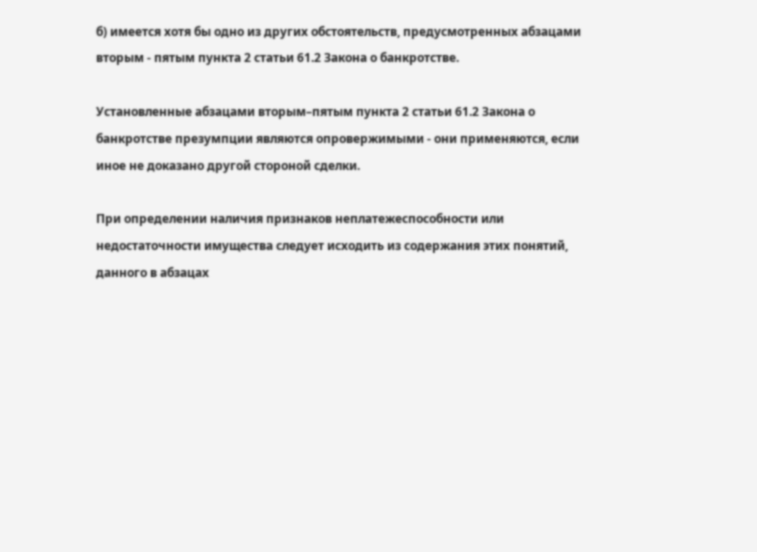б) имеется хотя бы одно из других обстоятельств, предусмотренных абзацами вторым - пятым пункта 2 статьи 61.2 Закона о банкротстве.

Установленные абзацами вторым–пятым пункта 2 статьи 61.2 Закона о банкротстве презумпции являются опровержимыми - они применяются, если иное не доказано другой стороной сделки.

При определении наличия признаков неплатежеспособности или недостаточности имущества следует исходить из содержания этих понятий, данного в абзацах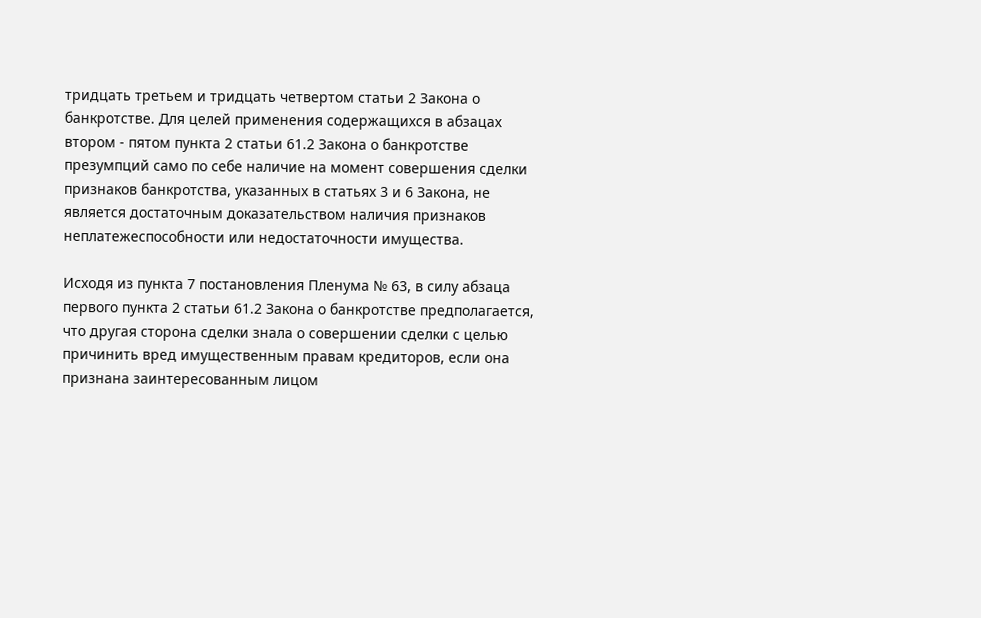тридцать третьем и тридцать четвертом статьи 2 Закона о банкротстве. Для целей применения содержащихся в абзацах втором - пятом пункта 2 статьи 61.2 Закона о банкротстве презумпций само по себе наличие на момент совершения сделки признаков банкротства, указанных в статьях 3 и 6 Закона, не является достаточным доказательством наличия признаков неплатежеспособности или недостаточности имущества.

Исходя из пункта 7 постановления Пленума № 63, в силу абзаца первого пункта 2 статьи 61.2 Закона о банкротстве предполагается, что другая сторона сделки знала о совершении сделки с целью причинить вред имущественным правам кредиторов, если она признана заинтересованным лицом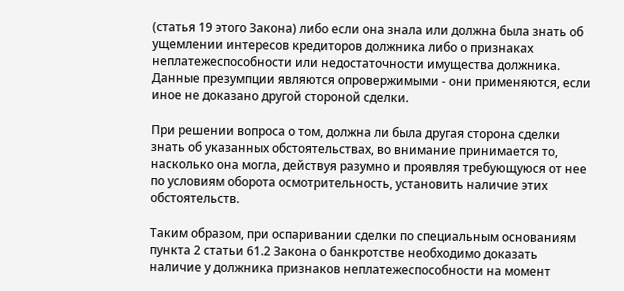(статья 19 этого Закона) либо если она знала или должна была знать об ущемлении интересов кредиторов должника либо о признаках неплатежеспособности или недостаточности имущества должника. Данные презумпции являются опровержимыми - они применяются, если иное не доказано другой стороной сделки.

При решении вопроса о том, должна ли была другая сторона сделки знать об указанных обстоятельствах, во внимание принимается то, насколько она могла, действуя разумно и проявляя требующуюся от нее по условиям оборота осмотрительность, установить наличие этих обстоятельств.

Таким образом, при оспаривании сделки по специальным основаниям пункта 2 статьи 61.2 Закона о банкротстве необходимо доказать наличие у должника признаков неплатежеспособности на момент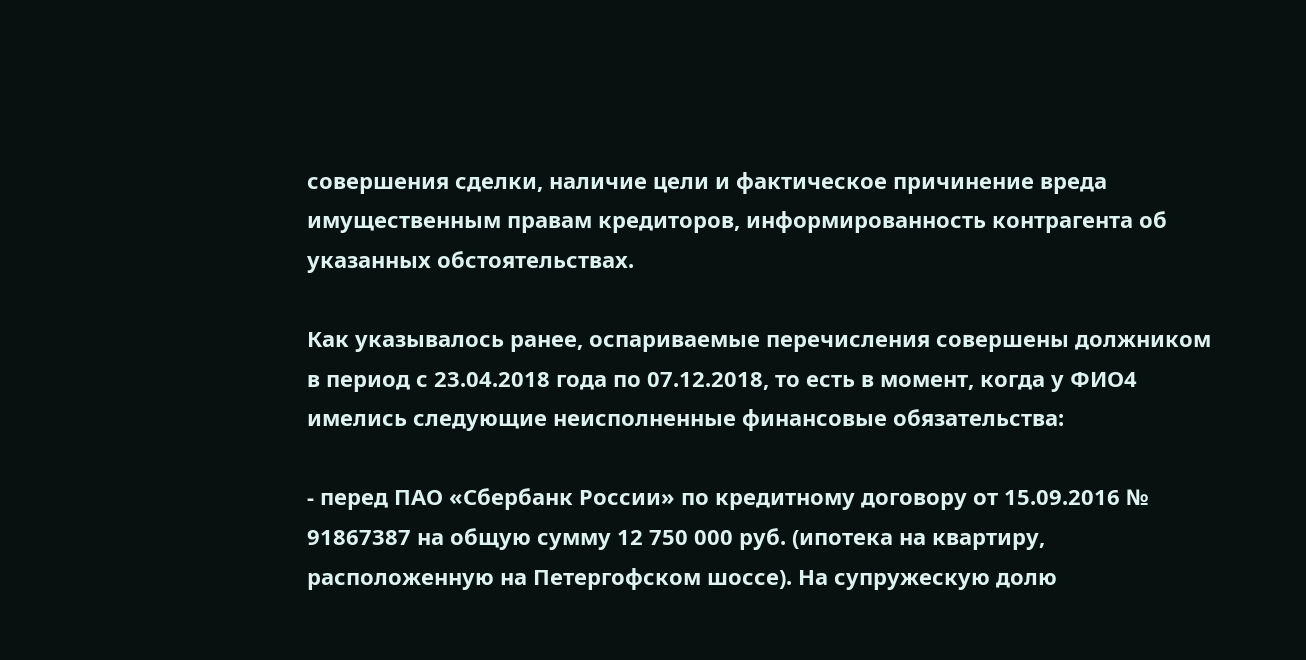совершения сделки, наличие цели и фактическое причинение вреда имущественным правам кредиторов, информированность контрагента об указанных обстоятельствах.

Как указывалось ранее, оспариваемые перечисления совершены должником в период с 23.04.2018 года по 07.12.2018, то есть в момент, когда у ФИО4 имелись следующие неисполненные финансовые обязательства:

- перед ПАО «Сбербанк России» по кредитному договору от 15.09.2016 № 91867387 на общую сумму 12 750 000 руб. (ипотека на квартиру, расположенную на Петергофском шоссе). На супружескую долю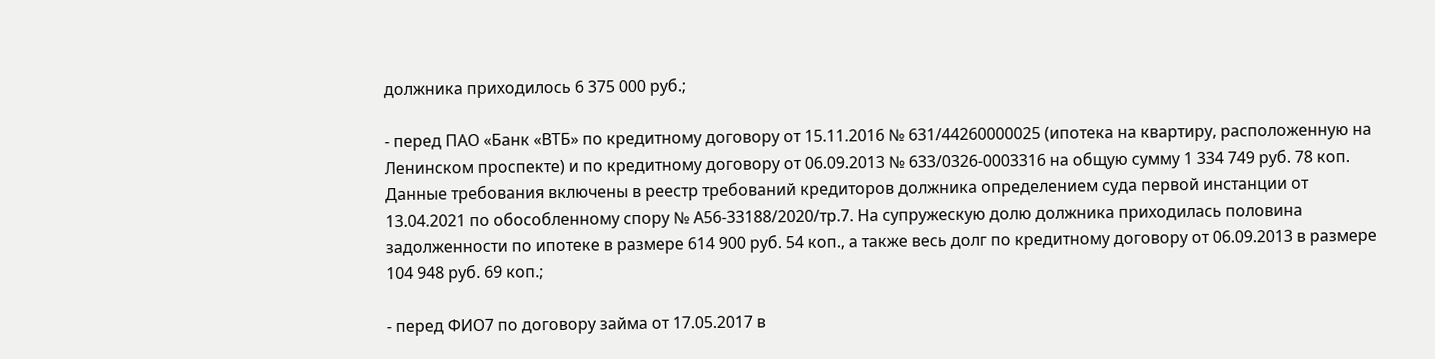должника приходилось 6 375 000 руб.;

- перед ПАО «Банк «ВТБ» по кредитному договору от 15.11.2016 № 631/44260000025 (ипотека на квартиру, расположенную на Ленинском проспекте) и по кредитному договору от 06.09.2013 № 633/0326-0003316 на общую сумму 1 334 749 руб. 78 коп. Данные требования включены в реестр требований кредиторов должника определением суда первой инстанции от 13.04.2021 по обособленному спору № А56-33188/2020/тр.7. На супружескую долю должника приходилась половина задолженности по ипотеке в размере 614 900 руб. 54 коп., а также весь долг по кредитному договору от 06.09.2013 в размере 104 948 руб. 69 коп.;

- перед ФИО7 по договору займа от 17.05.2017 в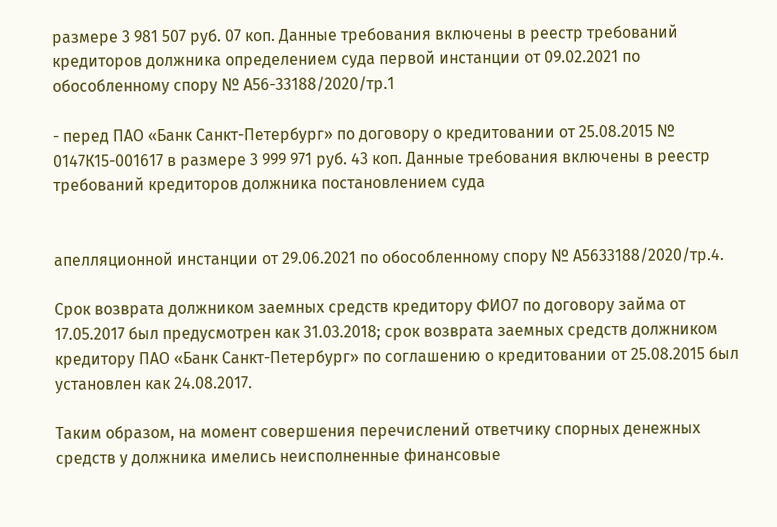размере 3 981 507 руб. 07 коп. Данные требования включены в реестр требований кредиторов должника определением суда первой инстанции от 09.02.2021 по обособленному спору № А56-33188/2020/тр.1

- перед ПАО «Банк Санкт-Петербург» по договору о кредитовании от 25.08.2015 № 0147К15-001617 в размере 3 999 971 руб. 43 коп. Данные требования включены в реестр требований кредиторов должника постановлением суда


апелляционной инстанции от 29.06.2021 по обособленному спору № А5633188/2020/тр.4.

Срок возврата должником заемных средств кредитору ФИО7 по договору займа от 17.05.2017 был предусмотрен как 31.03.2018; срок возврата заемных средств должником кредитору ПАО «Банк Санкт-Петербург» по соглашению о кредитовании от 25.08.2015 был установлен как 24.08.2017.

Таким образом, на момент совершения перечислений ответчику спорных денежных средств у должника имелись неисполненные финансовые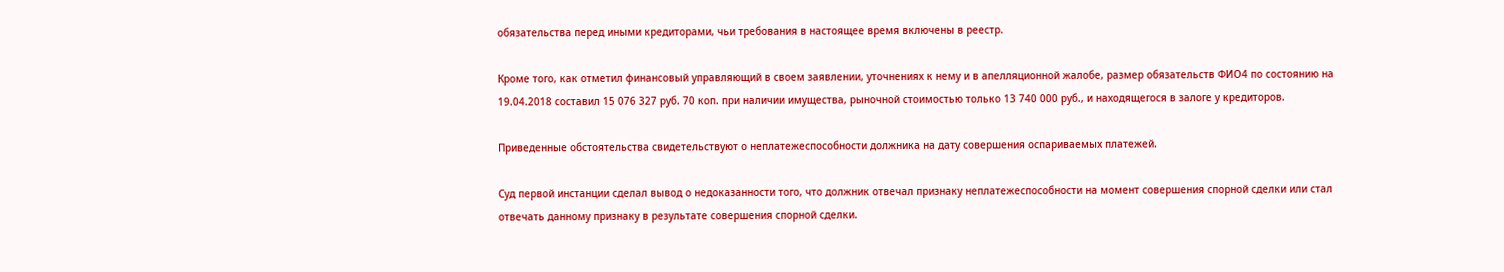обязательства перед иными кредиторами, чьи требования в настоящее время включены в реестр.

Кроме того, как отметил финансовый управляющий в своем заявлении, уточнениях к нему и в апелляционной жалобе, размер обязательств ФИО4 по состоянию на 19.04.2018 составил 15 076 327 руб. 70 коп. при наличии имущества, рыночной стоимостью только 13 740 000 руб., и находящегося в залоге у кредиторов.

Приведенные обстоятельства свидетельствуют о неплатежеспособности должника на дату совершения оспариваемых платежей.

Суд первой инстанции сделал вывод о недоказанности того, что должник отвечал признаку неплатежеспособности на момент совершения спорной сделки или стал отвечать данному признаку в результате совершения спорной сделки.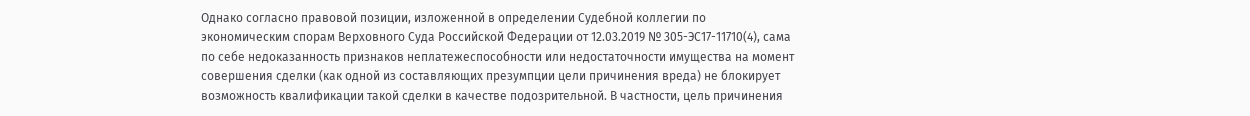Однако согласно правовой позиции, изложенной в определении Судебной коллегии по экономическим спорам Верховного Суда Российской Федерации от 12.03.2019 № 305-ЭС17-11710(4), сама по себе недоказанность признаков неплатежеспособности или недостаточности имущества на момент совершения сделки (как одной из составляющих презумпции цели причинения вреда) не блокирует возможность квалификации такой сделки в качестве подозрительной. В частности, цель причинения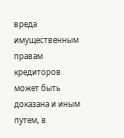вреда имущественным правам кредиторов может быть доказана и иным путем, в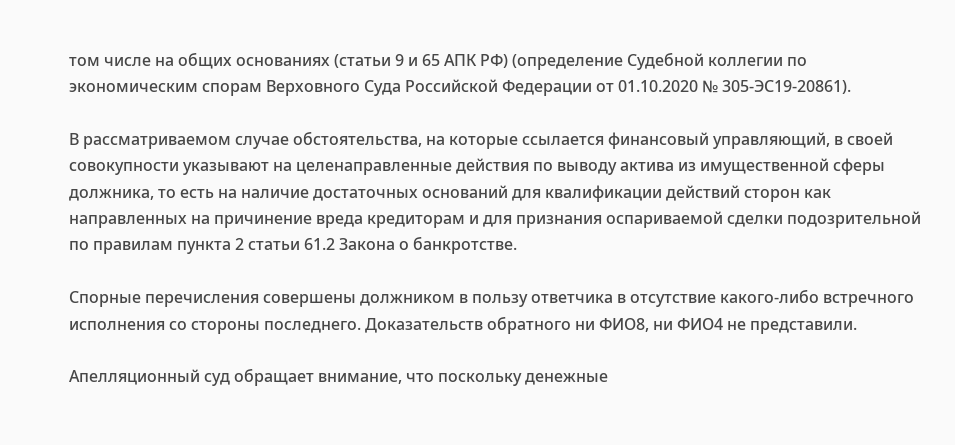том числе на общих основаниях (статьи 9 и 65 АПК РФ) (определение Судебной коллегии по экономическим спорам Верховного Суда Российской Федерации от 01.10.2020 № 305-ЭС19-20861).

В рассматриваемом случае обстоятельства, на которые ссылается финансовый управляющий, в своей совокупности указывают на целенаправленные действия по выводу актива из имущественной сферы должника, то есть на наличие достаточных оснований для квалификации действий сторон как направленных на причинение вреда кредиторам и для признания оспариваемой сделки подозрительной по правилам пункта 2 статьи 61.2 Закона о банкротстве.

Спорные перечисления совершены должником в пользу ответчика в отсутствие какого-либо встречного исполнения со стороны последнего. Доказательств обратного ни ФИО8, ни ФИО4 не представили.

Апелляционный суд обращает внимание, что поскольку денежные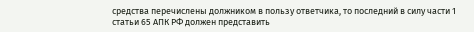средства перечислены должником в пользу ответчика, то последний в силу части 1 статьи 65 АПК РФ должен представить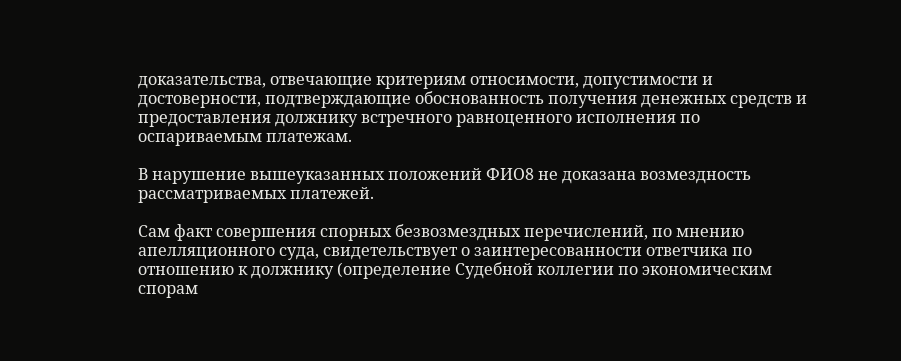доказательства, отвечающие критериям относимости, допустимости и достоверности, подтверждающие обоснованность получения денежных средств и предоставления должнику встречного равноценного исполнения по оспариваемым платежам.

В нарушение вышеуказанных положений ФИО8 не доказана возмездность рассматриваемых платежей.

Сам факт совершения спорных безвозмездных перечислений, по мнению апелляционного суда, свидетельствует о заинтересованности ответчика по отношению к должнику (определение Судебной коллегии по экономическим спорам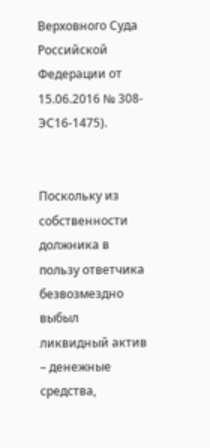Верховного Суда Российской Федерации от 15.06.2016 № 308-ЭС16-1475).


Поскольку из собственности должника в пользу ответчика безвозмездно выбыл ликвидный актив – денежные средства,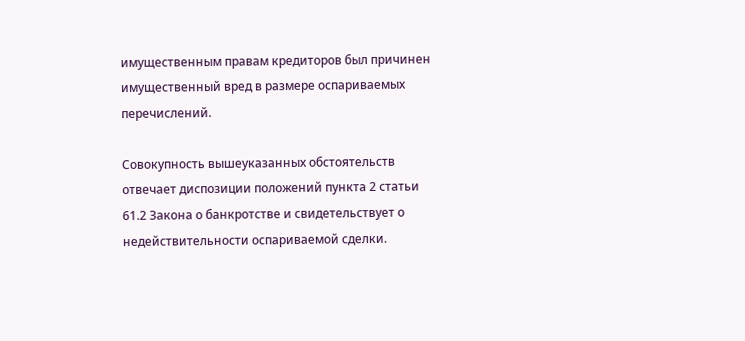имущественным правам кредиторов был причинен имущественный вред в размере оспариваемых перечислений.

Совокупность вышеуказанных обстоятельств отвечает диспозиции положений пункта 2 статьи 61.2 Закона о банкротстве и свидетельствует о недействительности оспариваемой сделки.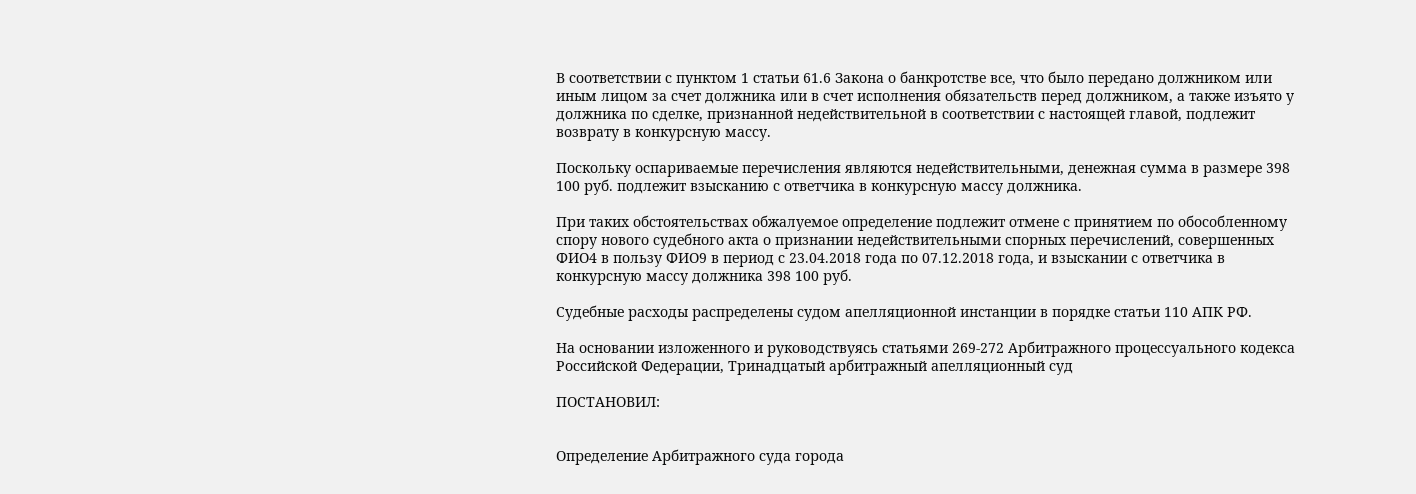В соответствии с пунктом 1 статьи 61.6 Закона о банкротстве все, что было передано должником или иным лицом за счет должника или в счет исполнения обязательств перед должником, а также изъято у должника по сделке, признанной недействительной в соответствии с настоящей главой, подлежит возврату в конкурсную массу.

Поскольку оспариваемые перечисления являются недействительными, денежная сумма в размере 398 100 руб. подлежит взысканию с ответчика в конкурсную массу должника.

При таких обстоятельствах обжалуемое определение подлежит отмене с принятием по обособленному спору нового судебного акта о признании недействительными спорных перечислений, совершенных ФИО4 в пользу ФИО9 в период с 23.04.2018 года по 07.12.2018 года, и взыскании с ответчика в конкурсную массу должника 398 100 руб.

Судебные расходы распределены судом апелляционной инстанции в порядке статьи 110 АПК РФ.

На основании изложенного и руководствуясь статьями 269-272 Арбитражного процессуального кодекса Российской Федерации, Тринадцатый арбитражный апелляционный суд

ПОСТАНОВИЛ:


Определение Арбитражного суда города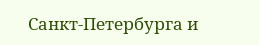Санкт-Петербурга и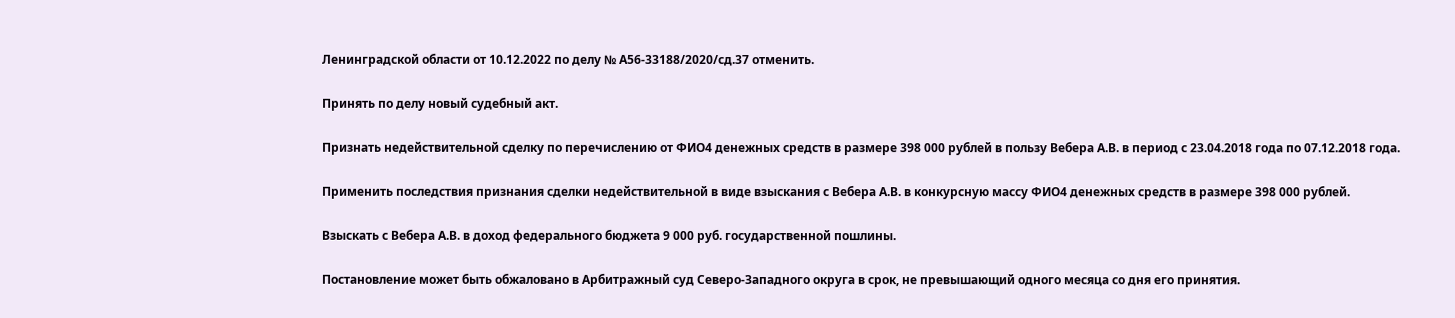Ленинградской области от 10.12.2022 по делу № А56-33188/2020/сд.37 отменить.

Принять по делу новый судебный акт.

Признать недействительной сделку по перечислению от ФИО4 денежных средств в размере 398 000 рублей в пользу Вебера А.В. в период с 23.04.2018 года по 07.12.2018 года.

Применить последствия признания сделки недействительной в виде взыскания с Вебера А.В. в конкурсную массу ФИО4 денежных средств в размере 398 000 рублей.

Взыскать с Вебера А.В. в доход федерального бюджета 9 000 руб. государственной пошлины.

Постановление может быть обжаловано в Арбитражный суд Северо-Западного округа в срок, не превышающий одного месяца со дня его принятия.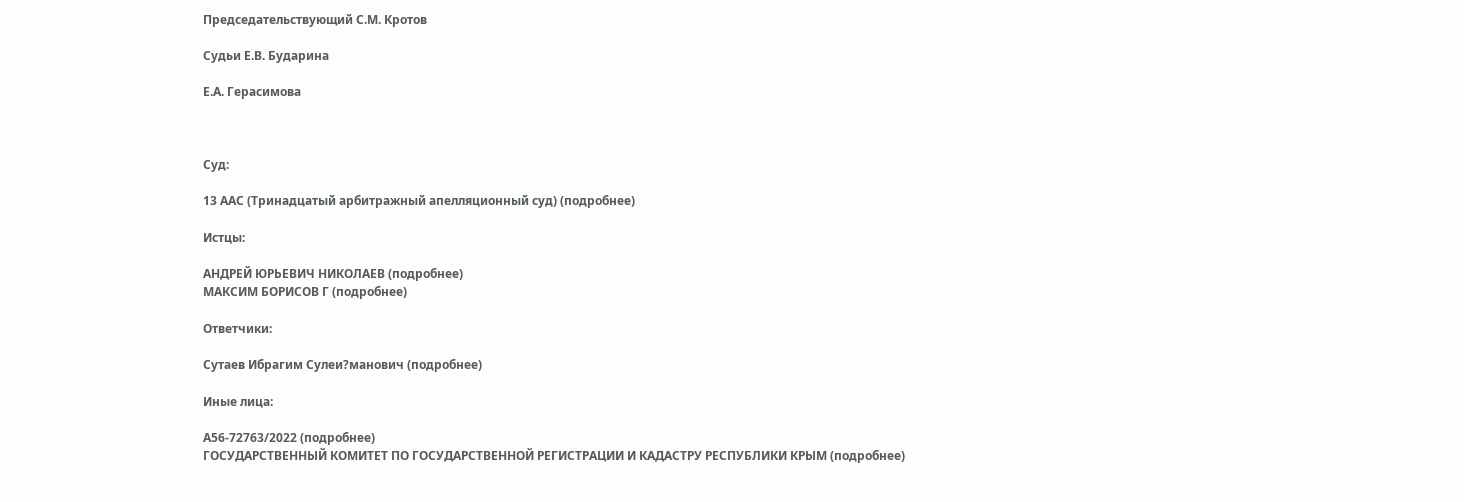Председательствующий С.М. Кротов

Судьи Е.В. Бударина

Е.А. Герасимова



Суд:

13 ААС (Тринадцатый арбитражный апелляционный суд) (подробнее)

Истцы:

АНДРЕЙ ЮРЬЕВИЧ НИКОЛАЕВ (подробнее)
МАКСИМ БОРИСОВ Г (подробнее)

Ответчики:

Сутаев Ибрагим Сулеи?манович (подробнее)

Иные лица:

А56-72763/2022 (подробнее)
ГОСУДАРСТВЕННЫЙ КОМИТЕТ ПО ГОСУДАРСТВЕННОЙ РЕГИСТРАЦИИ И КАДАСТРУ РЕСПУБЛИКИ КРЫМ (подробнее)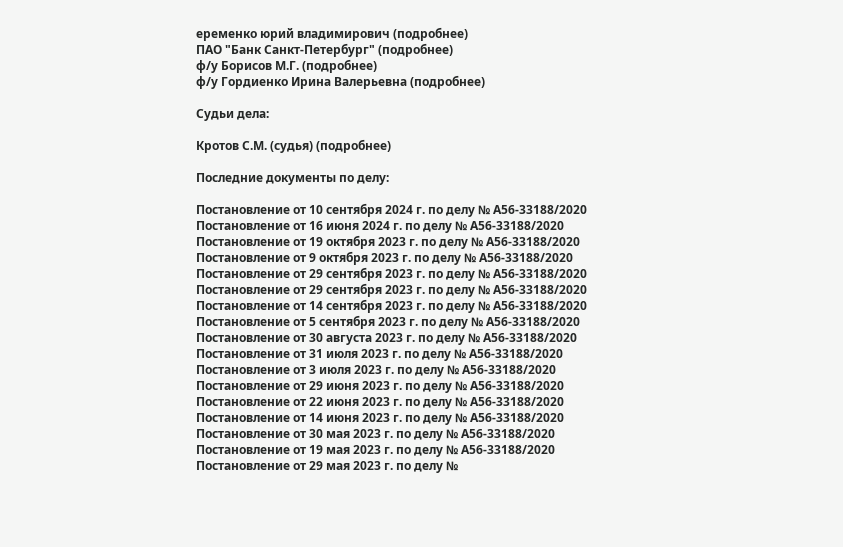еременко юрий владимирович (подробнее)
ПАО "Банк Санкт-Петербург" (подробнее)
ф/у Борисов М.Г. (подробнее)
ф/у Гордиенко Ирина Валерьевна (подробнее)

Судьи дела:

Кротов С.М. (судья) (подробнее)

Последние документы по делу:

Постановление от 10 сентября 2024 г. по делу № А56-33188/2020
Постановление от 16 июня 2024 г. по делу № А56-33188/2020
Постановление от 19 октября 2023 г. по делу № А56-33188/2020
Постановление от 9 октября 2023 г. по делу № А56-33188/2020
Постановление от 29 сентября 2023 г. по делу № А56-33188/2020
Постановление от 29 сентября 2023 г. по делу № А56-33188/2020
Постановление от 14 сентября 2023 г. по делу № А56-33188/2020
Постановление от 5 сентября 2023 г. по делу № А56-33188/2020
Постановление от 30 августа 2023 г. по делу № А56-33188/2020
Постановление от 31 июля 2023 г. по делу № А56-33188/2020
Постановление от 3 июля 2023 г. по делу № А56-33188/2020
Постановление от 29 июня 2023 г. по делу № А56-33188/2020
Постановление от 22 июня 2023 г. по делу № А56-33188/2020
Постановление от 14 июня 2023 г. по делу № А56-33188/2020
Постановление от 30 мая 2023 г. по делу № А56-33188/2020
Постановление от 19 мая 2023 г. по делу № А56-33188/2020
Постановление от 29 мая 2023 г. по делу №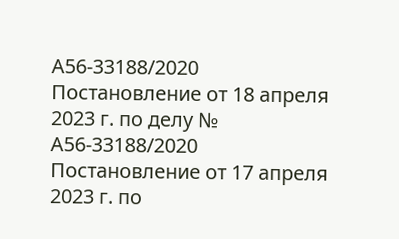А56-33188/2020
Постановление от 18 апреля 2023 г. по делу № А56-33188/2020
Постановление от 17 апреля 2023 г. по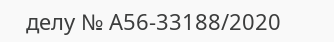делу № А56-33188/2020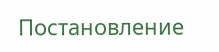Постановление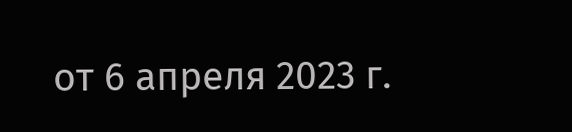от 6 апреля 2023 г.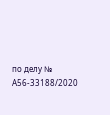по делу № А56-33188/2020